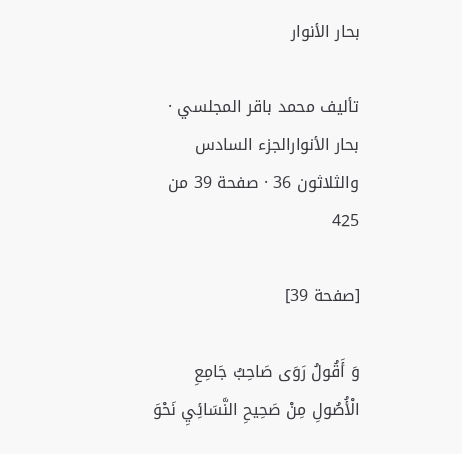بحار الأنوار

تأليف محمد باقر المجلسي · بحار الأنوارالجزء السادس والثلاثون 36 · صفحة 39 من 425

[صفحة 39]

وَ أَقُولُ رَوَى صَاحِبُ جَامِعِ الْأُصُولِ مِنْ صَحِيحِ النَّسَائِيِ نَحْوَ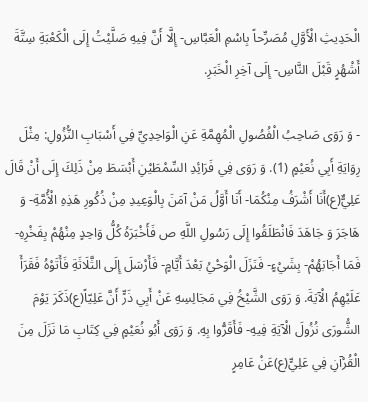الْحَدِيثِ الْأَوَّلِ مُصَرِّحاً بِاسْمِ الْعَبَّاسِ- إِلَّا أَنَّ فِيهِ صَلَّيْتُ إِلَى الْكَعْبَةِ سِتَّةَ أَشْهُرٍ قَبْلَ النَّاسِ- إِلَى آخِرِ الْخَبَرِ.

- وَ رَوَى صَاحِبُ الْفُصُولِ الْمُهِمَّةِ عَنِ الْوَاحِدِيِّ فِي أَسْبَابِ النُّزُولِ: مِثْلَ رِوَايَةِ أَبِي نُعَيْمٍ (1). وَ رَوَى فِي فَرَائِدِ السِّمْطَيْنِ أَبْسَطَ مِنْ ذَلِكَ إِلَى أَنْ قَالَ عَلِيٌّ(ع)أَنَا أَشْرَفُ مِنْكُمَا- أَنَا أَوَّلُ مَنْ آمَنَ بِالْوَعِيدِ مِنْ ذُكُورِ هَذِهِ الْأُمَّةِ- وَ هَاجَرَ وَ جَاهَدَ فَانْطَلَقُوا إِلَى رَسُولِ اللَّهِ ص فَأَخْبَرَهُ كُلُّ وَاحِدٍ مِنْهُمْ بِفَخْرِهِ- فَمَا أَجَابَهُمْ- بِشَيْءٍ- فَنَزَلَ الْوَحْيُ بَعْدَ أَيَّامٍ- فَأَرْسَلَ إِلَى الثَّلَاثَةِ فَأَتَوْهُ فَقَرَأَ عَلَيْهِمُ الْآيَةَ. وَ رَوَى الشَّيْخُ فِي مَجَالِسِهِ عَنْ أَبِي ذَرٍّ أَنَّ عَلِيّاً(ع)ذَكَرَ يَوْمَ الشُّورَى نُزُولَ الْآيَةِ فِيهِ- فَأَقَرُّوا بِهِ. وَ رَوَى أَبُو نُعَيْمٍ فِي كِتَابِ مَا نَزَلَ مِنَ الْقُرْآنِ فِي عَلِيٍّ(ع)عَنْ عَامِرٍ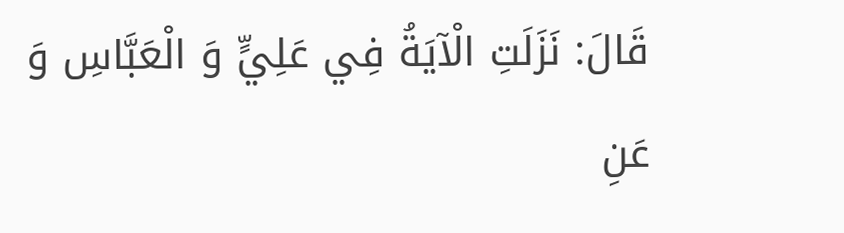قَالَ: نَزَلَتِ الْآيَةُ فِي عَلِيٍّ وَ الْعَبَّاسِ وَ عَنِ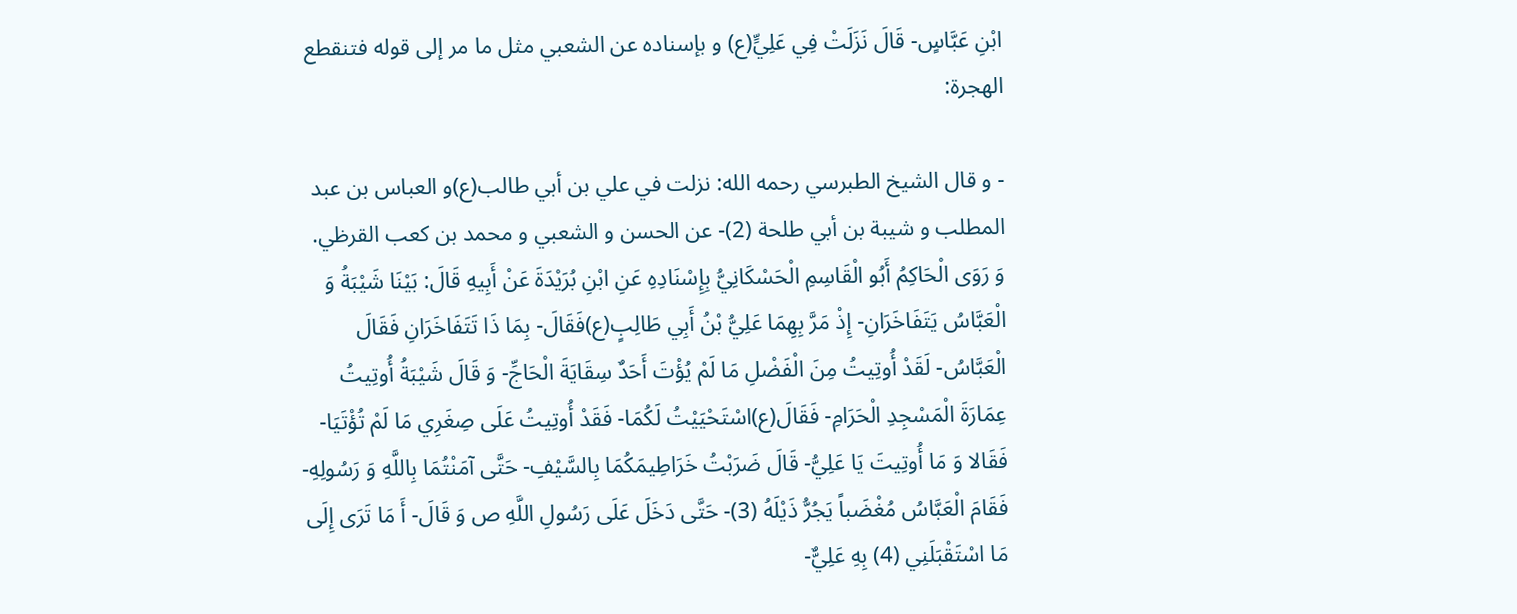ابْنِ عَبَّاسٍ- قَالَ نَزَلَتْ فِي عَلِيٍّ(ع) و بإسناده عن الشعبي مثل ما مر إلى قوله فتنقطع الهجرة:

- و قال الشيخ الطبرسي رحمه الله: نزلت في علي بن أبي طالب(ع)و العباس بن عبد المطلب و شيبة بن أبي طلحة (2)- عن الحسن و الشعبي و محمد بن كعب القرظي. وَ رَوَى الْحَاكِمُ أَبُو الْقَاسِمِ الْحَسْكَانِيُّ بِإِسْنَادِهِ عَنِ ابْنِ بُرَيْدَةَ عَنْ أَبِيهِ قَالَ: بَيْنَا شَيْبَةُ وَ الْعَبَّاسُ يَتَفَاخَرَانِ- إِذْ مَرَّ بِهِمَا عَلِيُّ بْنُ أَبِي طَالِبٍ(ع)فَقَالَ- بِمَا ذَا تَتَفَاخَرَانِ فَقَالَ الْعَبَّاسُ- لَقَدْ أُوتِيتُ مِنَ الْفَضْلِ مَا لَمْ يُؤْتَ أَحَدٌ سِقَايَةَ الْحَاجِّ- وَ قَالَ شَيْبَةُ أُوتِيتُ عِمَارَةَ الْمَسْجِدِ الْحَرَامِ- فَقَالَ(ع)اسْتَحْيَيْتُ لَكُمَا- فَقَدْ أُوتِيتُ عَلَى صِغَرِي مَا لَمْ تُؤْتَيَا- فَقَالا وَ مَا أُوتِيتَ يَا عَلِيُّ- قَالَ ضَرَبْتُ خَرَاطِيمَكُمَا بِالسَّيْفِ- حَتَّى آمَنْتُمَا بِاللَّهِ وَ رَسُولِهِ- فَقَامَ الْعَبَّاسُ مُغْضَباً يَجُرُّ ذَيْلَهُ (3)- حَتَّى دَخَلَ عَلَى رَسُولِ اللَّهِ ص وَ قَالَ- أَ مَا تَرَى إِلَى مَا اسْتَقْبَلَنِي (4) بِهِ عَلِيٌّ-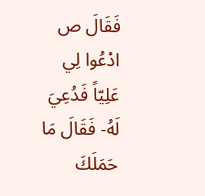فَقَالَ ص ادْعُوا لِي عَلِيّاً فَدُعِيَ لَهُ- فَقَالَ مَا حَمَلَكَ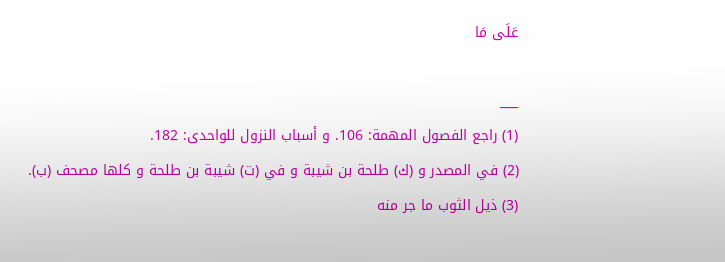عَلَى مَا

___
(1) راجع الفصول المهمة: 106. و أسباب النزول للواحدى: 182.
(2) في المصدر و (ك) طلحة بن شيبة و في (ت) شيبة بن طلحة و كلها مصحف (ب).
(3) ذيل الثوب ما جر منه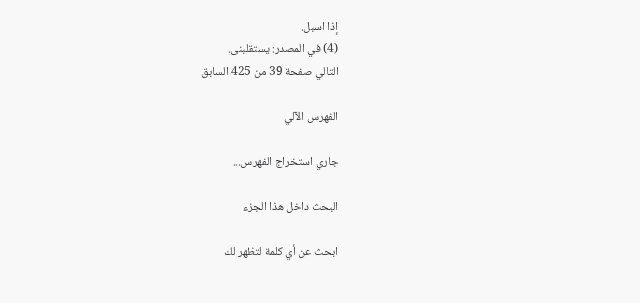إذا اسبل.
(4) في المصدر: يستقلبنى.
التالي صفحة 39 من 425 السابق

الفهرس الآلي

جاري استخراج الفهرس...

البحث داخل هذا الجزء

ابحث عن أي كلمة لتظهر لك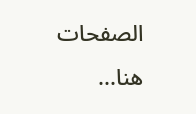الصفحات هنا...